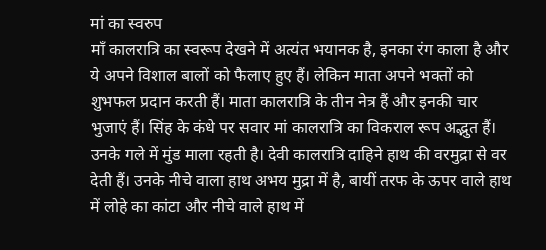मां का स्वरुप
माँ कालरात्रि का स्वरूप देखने में अत्यंत भयानक है, इनका रंग काला है और ये अपने विशाल बालों को फैलाए हुए हैं। लेकिन माता अपने भक्तों को शुभफल प्रदान करती हैं। माता कालरात्रि के तीन नेत्र हैं और इनकी चार भुजाएं हैं। सिंह के कंधे पर सवार मां कालरात्रि का विकराल रूप अद्भुत हैं। उनके गले में मुंड माला रहती है। देवी कालरात्रि दाहिने हाथ की वरमुद्रा से वर देती हैं। उनके नीचे वाला हाथ अभय मुद्रा में है, बायीं तरफ के ऊपर वाले हाथ में लोहे का कांटा और नीचे वाले हाथ में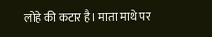लोहे की कटार है। माता माथे पर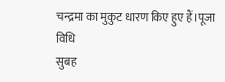चन्द्रमा का मुकुट धारण किए हुए हैं।पूजा विधि
सुबह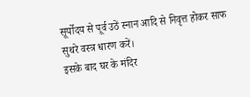सूर्योदय से पूर्व उठें स्नान आदि से निवृत्त होकर साफ सुथरे वस्त्र धारण करें।
इसके बाद घर के मंदिर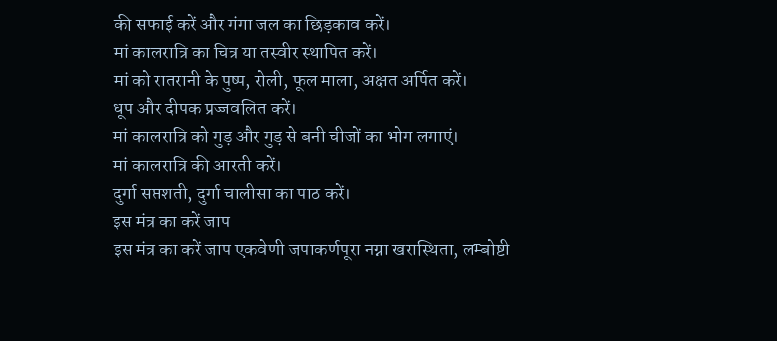की सफाई करें और गंगा जल का छिड़काव करें।
मां कालरात्रि का चित्र या तस्वीर स्थापित करें।
मां को रातरानी के पुष्प, रोली, फूल माला, अक्षत अर्पित करें।
धूप और दीपक प्रज्जवलित करें।
मां कालरात्रि को गुड़ और गुड़ से बनी चीजों का भोग लगाएं।
मां कालरात्रि की आरती करें।
दुर्गा सप्तशती, दुर्गा चालीसा का पाठ करें।
इस मंत्र का करें जाप
इस मंत्र का करें जाप एकवेणी जपाकर्णपूरा नग्ना खरास्थिता, लम्बोष्टी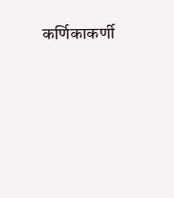कर्णिकाकर्णी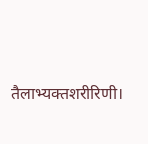तैलाभ्यक्तशरीरिणी।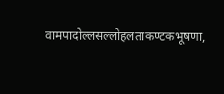वामपादोल्लसल्लोहलताकण्टकभूषणा,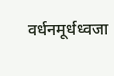वर्धनमूर्धध्वजा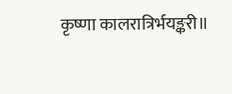कृष्णा कालरात्रिर्भयङ्करी॥